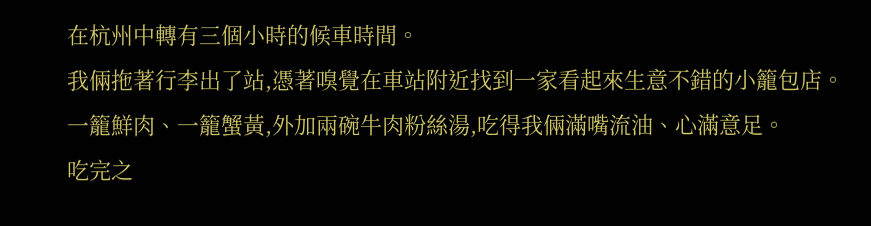在杭州中轉有三個小時的候車時間。
我倆拖著行李出了站,憑著嗅覺在車站附近找到一家看起來生意不錯的小籠包店。
一籠鮮肉、一籠蟹黃,外加兩碗牛肉粉絲湯,吃得我倆滿嘴流油、心滿意足。
吃完之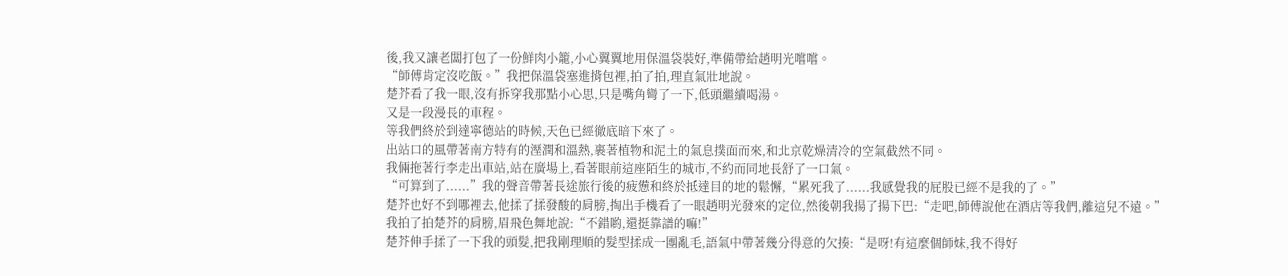後,我又讓老闆打包了一份鮮肉小籠,小心翼翼地用保溫袋裝好,準備帶給趙明光嚐嚐。
“師傅肯定沒吃飯。”我把保溫袋塞進揹包裡,拍了拍,理直氣壯地說。
楚芥看了我一眼,沒有拆穿我那點小心思,只是嘴角彎了一下,低頭繼續喝湯。
又是一段漫長的車程。
等我們終於到達寧德站的時候,天色已經徹底暗下來了。
出站口的風帶著南方特有的溼潤和溫熱,裹著植物和泥土的氣息撲面而來,和北京乾燥清冷的空氣截然不同。
我倆拖著行李走出車站,站在廣場上,看著眼前這座陌生的城市,不約而同地長舒了一口氣。
“可算到了......”我的聲音帶著長途旅行後的疲憊和終於抵達目的地的鬆懈,“累死我了......我感覺我的屁股已經不是我的了。”
楚芥也好不到哪裡去,他揉了揉發酸的肩膀,掏出手機看了一眼趙明光發來的定位,然後朝我揚了揚下巴:“走吧,師傅說他在酒店等我們,離這兒不遠。”
我拍了拍楚芥的肩膀,眉飛色舞地說:“不錯喲,還挺靠譜的嘛!”
楚芥伸手揉了一下我的頭髮,把我剛理順的髮型揉成一團亂毛,語氣中帶著幾分得意的欠揍:“是呀!有這麼個師妹,我不得好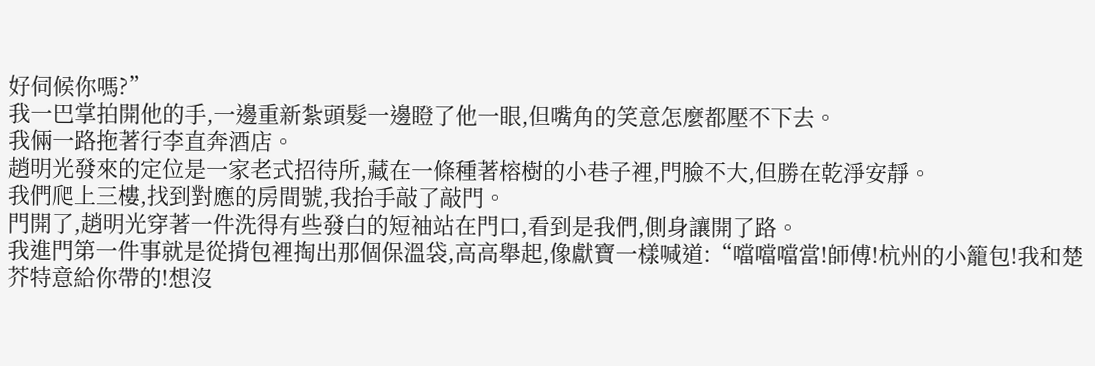好伺候你嗎?”
我一巴掌拍開他的手,一邊重新紮頭髮一邊瞪了他一眼,但嘴角的笑意怎麼都壓不下去。
我倆一路拖著行李直奔酒店。
趙明光發來的定位是一家老式招待所,藏在一條種著榕樹的小巷子裡,門臉不大,但勝在乾淨安靜。
我們爬上三樓,找到對應的房間號,我抬手敲了敲門。
門開了,趙明光穿著一件洗得有些發白的短袖站在門口,看到是我們,側身讓開了路。
我進門第一件事就是從揹包裡掏出那個保溫袋,高高舉起,像獻寶一樣喊道:“噹噹噹當!師傅!杭州的小籠包!我和楚芥特意給你帶的!想沒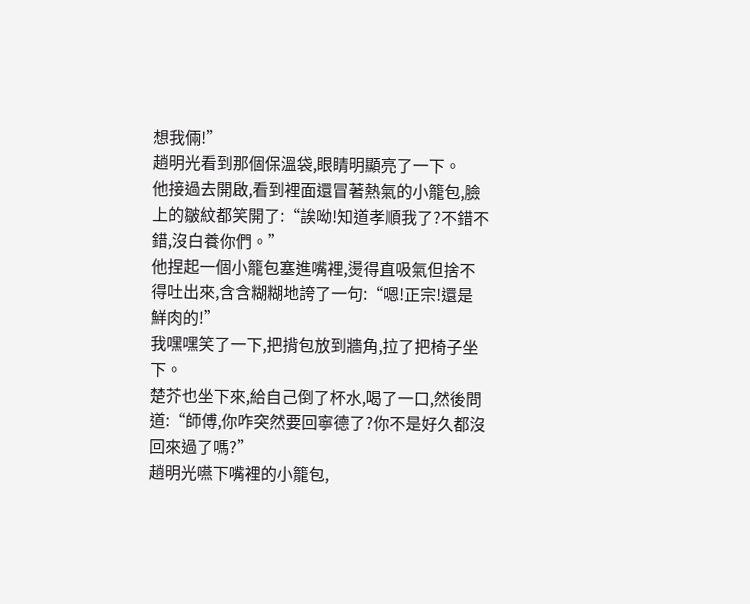想我倆!”
趙明光看到那個保溫袋,眼睛明顯亮了一下。
他接過去開啟,看到裡面還冒著熱氣的小籠包,臉上的皺紋都笑開了:“誒呦!知道孝順我了?不錯不錯,沒白養你們。”
他捏起一個小籠包塞進嘴裡,燙得直吸氣但捨不得吐出來,含含糊糊地誇了一句:“嗯!正宗!還是鮮肉的!”
我嘿嘿笑了一下,把揹包放到牆角,拉了把椅子坐下。
楚芥也坐下來,給自己倒了杯水,喝了一口,然後問道:“師傅,你咋突然要回寧德了?你不是好久都沒回來過了嗎?”
趙明光嚥下嘴裡的小籠包,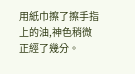用紙巾擦了擦手指上的油,神色稍微正經了幾分。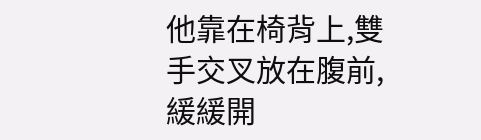他靠在椅背上,雙手交叉放在腹前,緩緩開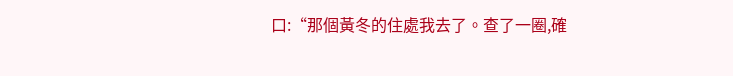口:“那個黃冬的住處我去了。查了一圈,確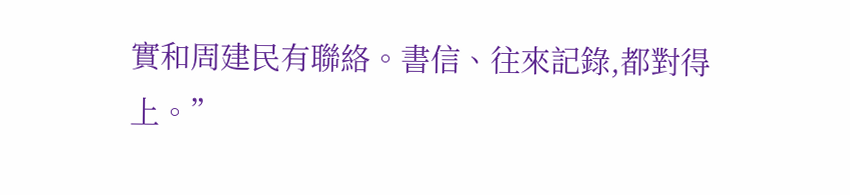實和周建民有聯絡。書信、往來記錄,都對得上。”